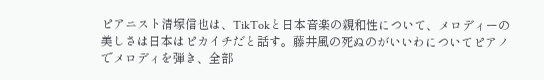ピアニスト清塚信也は、TikTokと日本音楽の親和性について、メロディーの美しさは日本はピカイチだと話す。藤井風の死ぬのがいいわについてピアノでメロディを弾き、全部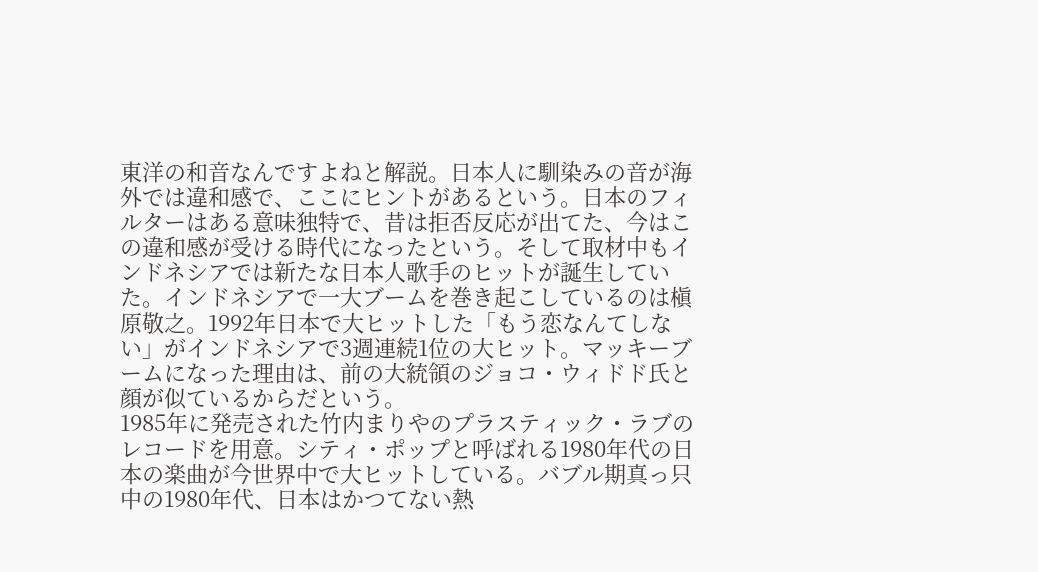東洋の和音なんですよねと解説。日本人に馴染みの音が海外では違和感で、ここにヒントがあるという。日本のフィルターはある意味独特で、昔は拒否反応が出てた、今はこの違和感が受ける時代になったという。そして取材中もインドネシアでは新たな日本人歌手のヒットが誕生していた。インドネシアで一大ブームを巻き起こしているのは槇原敬之。1992年日本で大ヒットした「もう恋なんてしない」がインドネシアで3週連続1位の大ヒット。マッキーブームになった理由は、前の大統領のジョコ・ウィドド氏と顔が似ているからだという。
1985年に発売された竹内まりやのプラスティック・ラブのレコードを用意。シティ・ポップと呼ばれる1980年代の日本の楽曲が今世界中で大ヒットしている。バブル期真っ只中の1980年代、日本はかつてない熱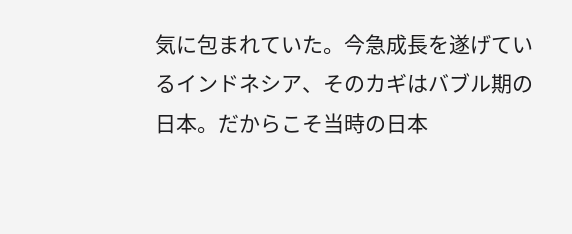気に包まれていた。今急成長を遂げているインドネシア、そのカギはバブル期の日本。だからこそ当時の日本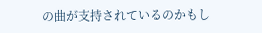の曲が支持されているのかもし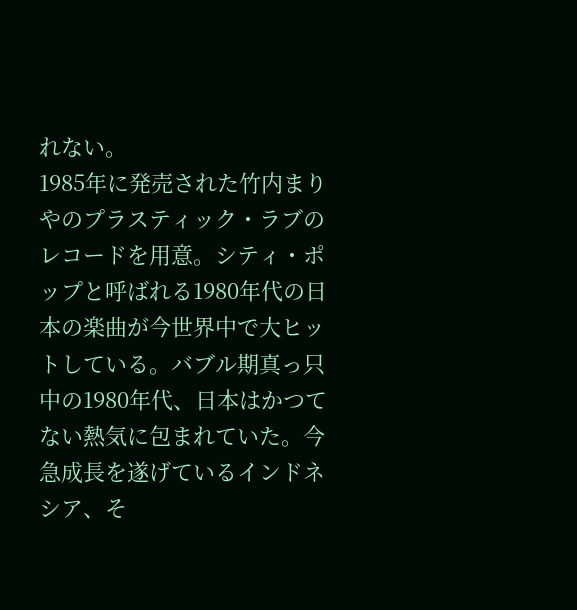れない。
1985年に発売された竹内まりやのプラスティック・ラブのレコードを用意。シティ・ポップと呼ばれる1980年代の日本の楽曲が今世界中で大ヒットしている。バブル期真っ只中の1980年代、日本はかつてない熱気に包まれていた。今急成長を遂げているインドネシア、そ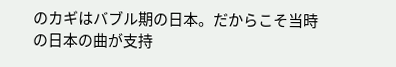のカギはバブル期の日本。だからこそ当時の日本の曲が支持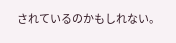されているのかもしれない。